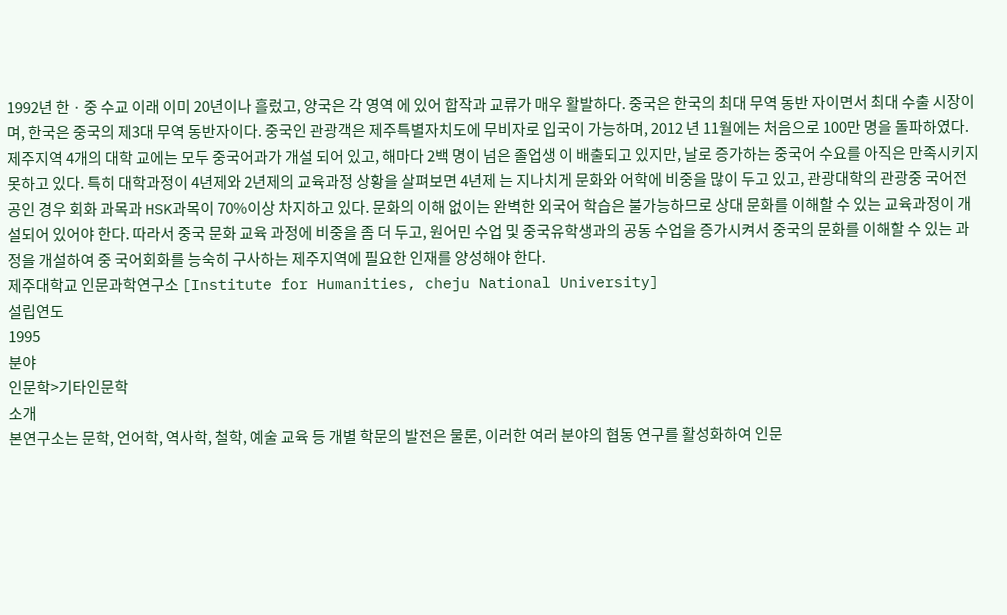1992년 한ㆍ중 수교 이래 이미 20년이나 흘렀고, 양국은 각 영역 에 있어 합작과 교류가 매우 활발하다. 중국은 한국의 최대 무역 동반 자이면서 최대 수출 시장이며, 한국은 중국의 제3대 무역 동반자이다. 중국인 관광객은 제주특별자치도에 무비자로 입국이 가능하며, 2012 년 11월에는 처음으로 100만 명을 돌파하였다. 제주지역 4개의 대학 교에는 모두 중국어과가 개설 되어 있고, 해마다 2백 명이 넘은 졸업생 이 배출되고 있지만, 날로 증가하는 중국어 수요를 아직은 만족시키지 못하고 있다. 특히 대학과정이 4년제와 2년제의 교육과정 상황을 살펴보면 4년제 는 지나치게 문화와 어학에 비중을 많이 두고 있고, 관광대학의 관광중 국어전공인 경우 회화 과목과 HSK과목이 70%이상 차지하고 있다. 문화의 이해 없이는 완벽한 외국어 학습은 불가능하므로 상대 문화를 이해할 수 있는 교육과정이 개설되어 있어야 한다. 따라서 중국 문화 교육 과정에 비중을 좀 더 두고, 원어민 수업 및 중국유학생과의 공동 수업을 증가시켜서 중국의 문화를 이해할 수 있는 과정을 개설하여 중 국어회화를 능숙히 구사하는 제주지역에 필요한 인재를 양성해야 한다.
제주대학교 인문과학연구소 [Institute for Humanities, cheju National University]
설립연도
1995
분야
인문학>기타인문학
소개
본연구소는 문학, 언어학, 역사학, 철학, 예술 교육 등 개별 학문의 발전은 물론, 이러한 여러 분야의 협동 연구를 활성화하여 인문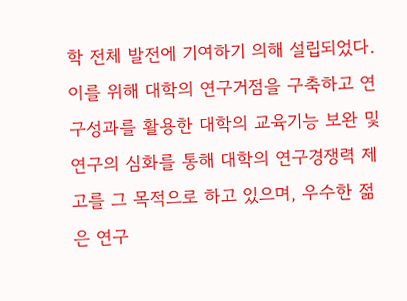학 전체 발전에 기여하기 의해 설립되었다.
이를 위해 대학의 연구거점을 구축하고 연구성과를 활용한 대학의 교육기능 보완 및 연구의 심화를 통해 대학의 연구경쟁력 제고를 그 목적으로 하고 있으며, 우수한 젊은 연구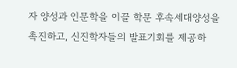자 양성과 인문학을 이끌 학문 후속세대양성을 촉진하고, 신진학자들의 발표기회를 제공하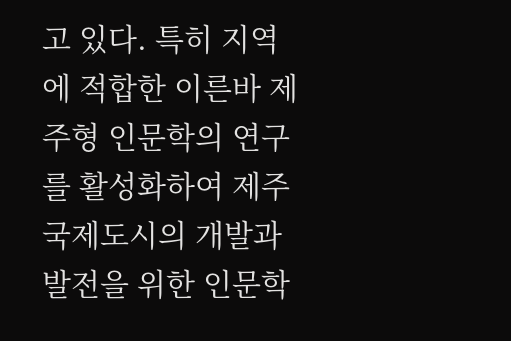고 있다. 특히 지역에 적합한 이른바 제주형 인문학의 연구를 활성화하여 제주국제도시의 개발과 발전을 위한 인문학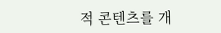적 콘텐츠를 개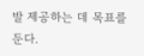발 제공하는 데 목표를 둔다.